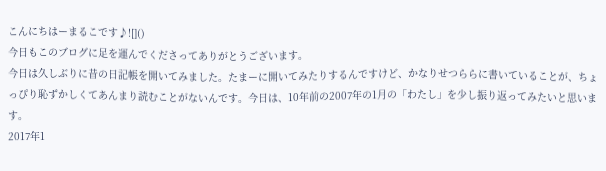こんにちはーまるこです♪![]()
今日もこのブログに足を運んでくださってありがとうございます。
今日は久しぶりに昔の日記帳を開いてみました。たまーに開いてみたりするんですけど、かなりせつららに書いていることが、ちょっぴり恥ずかしくてあんまり読むことがないんです。今日は、10年前の2007年の1月の「わたし」を少し振り返ってみたいと思います。
2017年1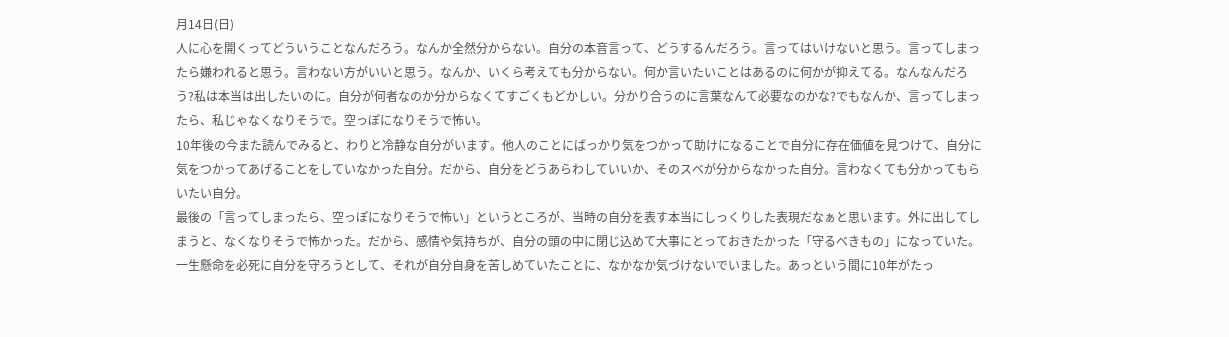月14日(日)
人に心を開くってどういうことなんだろう。なんか全然分からない。自分の本音言って、どうするんだろう。言ってはいけないと思う。言ってしまったら嫌われると思う。言わない方がいいと思う。なんか、いくら考えても分からない。何か言いたいことはあるのに何かが抑えてる。なんなんだろう?私は本当は出したいのに。自分が何者なのか分からなくてすごくもどかしい。分かり合うのに言葉なんて必要なのかな?でもなんか、言ってしまったら、私じゃなくなりそうで。空っぽになりそうで怖い。
10年後の今また読んでみると、わりと冷静な自分がいます。他人のことにばっかり気をつかって助けになることで自分に存在価値を見つけて、自分に気をつかってあげることをしていなかった自分。だから、自分をどうあらわしていいか、そのスベが分からなかった自分。言わなくても分かってもらいたい自分。
最後の「言ってしまったら、空っぽになりそうで怖い」というところが、当時の自分を表す本当にしっくりした表現だなぁと思います。外に出してしまうと、なくなりそうで怖かった。だから、感情や気持ちが、自分の頭の中に閉じ込めて大事にとっておきたかった「守るべきもの」になっていた。
一生懸命を必死に自分を守ろうとして、それが自分自身を苦しめていたことに、なかなか気づけないでいました。あっという間に10年がたっ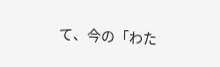て、今の「わた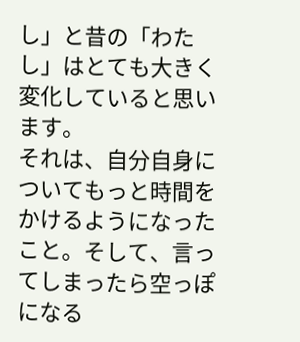し」と昔の「わたし」はとても大きく変化していると思います。
それは、自分自身についてもっと時間をかけるようになったこと。そして、言ってしまったら空っぽになる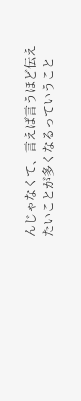んじゃなくて、言えば言うほど伝えたいことが多くなるっていうこと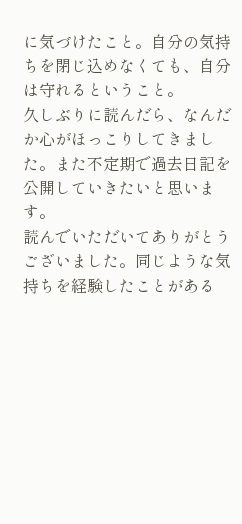に気づけたこと。自分の気持ちを閉じ込めなくても、自分は守れるということ。
久しぶりに読んだら、なんだか心がほっこりしてきました。また不定期で過去日記を公開していきたいと思います。
読んでいただいてありがとうございました。同じような気持ちを経験したことがある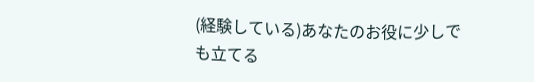(経験している)あなたのお役に少しでも立てる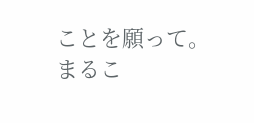ことを願って。
まるこ